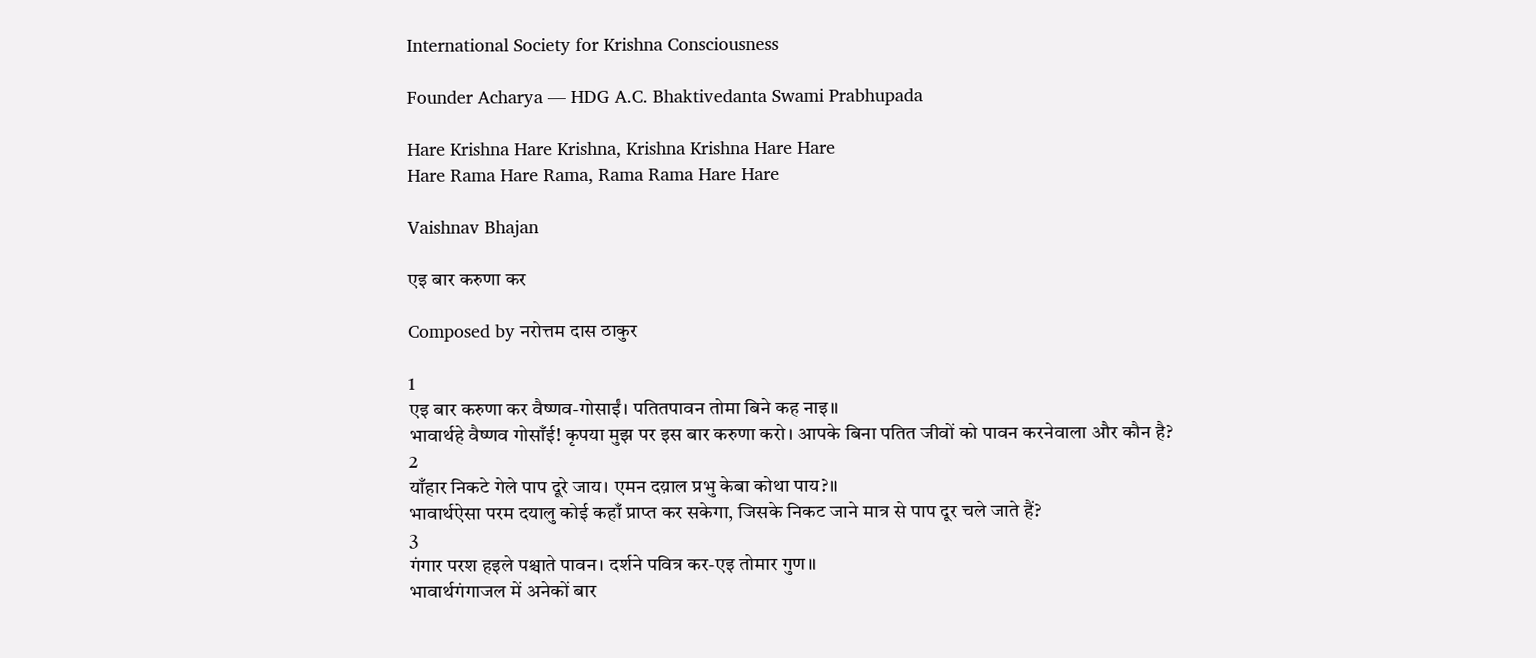International Society for Krishna Consciousness

Founder Acharya — HDG A.C. Bhaktivedanta Swami Prabhupada

Hare Krishna Hare Krishna, Krishna Krishna Hare Hare
Hare Rama Hare Rama, Rama Rama Hare Hare

Vaishnav Bhajan

एइ बार करुणा कर

Composed by नरोत्तम दास ठाकुर

1
एइ बार करुणा कर वैष्णव-गोसाईं। पतितपावन तोमा बिने कह नाइ॥
भावार्थहे वैष्णव गोसाँई! कृपया मुझ पर इस बार करुणा करो। आपके बिना पतित जीवों को पावन करनेवाला और कौन है?
2
याँहार निकटे गेले पाप दूरे जाय। एमन दय़ाल प्रभु केबा कोथा पाय?॥
भावार्थऐसा परम दयालु कोई कहाँ प्राप्त कर सकेगा, जिसके निकट जाने मात्र से पाप दूर चले जाते हैं?
3
गंगार परश हइले पश्चाते पावन। दर्शने पवित्र कर-एइ तोमार गुण॥
भावार्थगंगाजल में अनेकों बार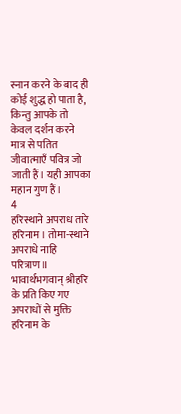स्नान करने के बाद ही कोई शुद्ध हो पाता है, किन्तु आपके तो केवल दर्शन करने मात्र से पतित जीवात्माएँ पवित्र जो जाती हैं। यही आपका महान गुण हैं।
4
हरिस्थाने अपराध तारे हरिनाम। तोमा-स्थाने अपराधे नाहि परित्राण॥
भावार्थभगवान्‌ श्रीहरि के प्रति किए गए अपराधों से मुक्ति हरिनाम के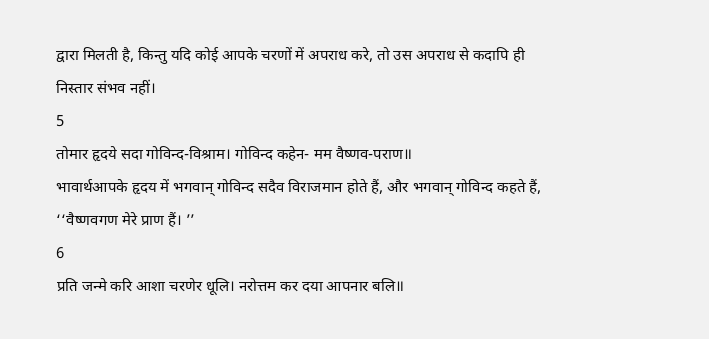द्वारा मिलती है, किन्तु यदि कोई आपके चरणों में अपराध करे, तो उस अपराध से कदापि ही निस्तार संभव नहीं।
5
तोमार हृदये सदा गोविन्द-विश्राम। गोविन्द कहेन- मम वैष्णव-पराण॥
भावार्थआपके हृदय में भगवान्‌ गोविन्द सदैव विराजमान होते हैं, और भगवान्‌ गोविन्द कहते हैं, ‘‘वैष्णवगण मेरे प्राण हैं। ’’
6
प्रति जन्मे करि आशा चरणेर धूलि। नरोत्तम कर दया आपनार बलि॥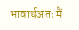भावार्थअतः मैं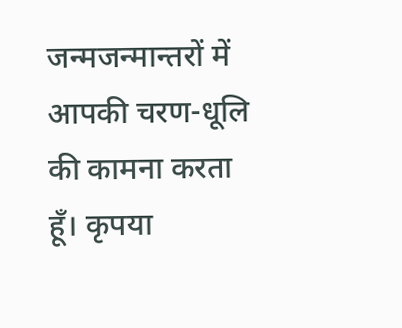जन्मजन्मान्तरों में आपकी चरण-धूलि की कामना करता हूँ। कृपया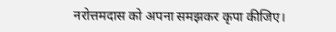नरोत्तमदास को अपना समझकर कृपा कीजिए।